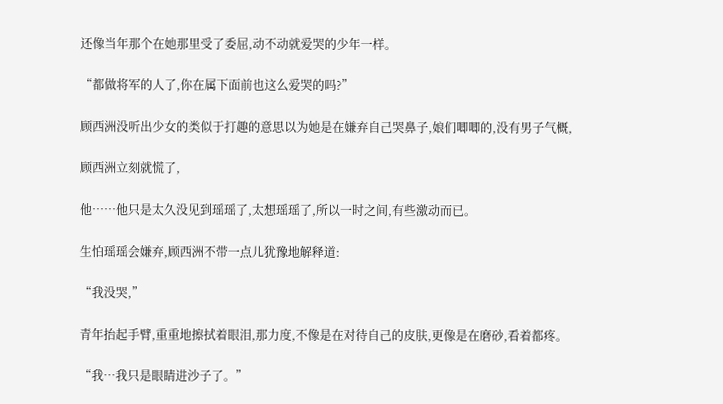还像当年那个在她那里受了委屈,动不动就爱哭的少年一样。

“都做将军的人了,你在属下面前也这么爱哭的吗?”

顾西洲没听出少女的类似于打趣的意思以为她是在嫌弃自己哭鼻子,娘们唧唧的,没有男子气概,

顾西洲立刻就慌了,

他……他只是太久没见到瑶瑶了,太想瑶瑶了,所以一时之间,有些激动而已。

生怕瑶瑶会嫌弃,顾西洲不带一点儿犹豫地解释道:

“我没哭,”

青年抬起手臂,重重地擦拭着眼泪,那力度,不像是在对待自己的皮肤,更像是在磨砂,看着都疼。

“我…我只是眼睛进沙子了。”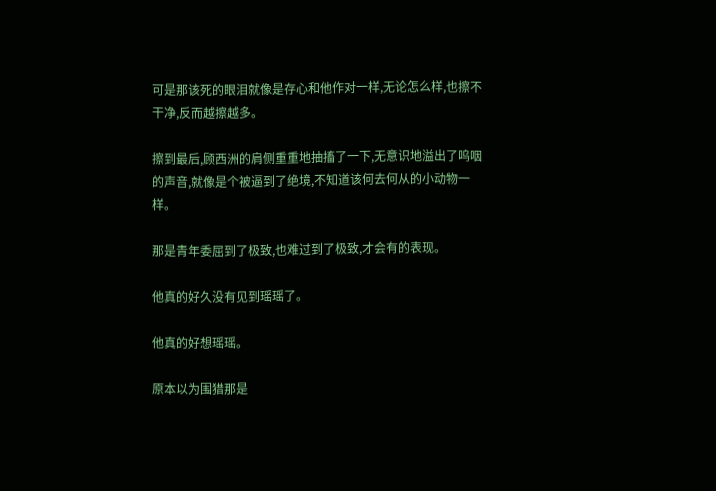可是那该死的眼泪就像是存心和他作对一样,无论怎么样,也擦不干净,反而越擦越多。

擦到最后,顾西洲的肩侧重重地抽搐了一下,无意识地溢出了呜咽的声音,就像是个被逼到了绝境,不知道该何去何从的小动物一样。

那是青年委屈到了极致,也难过到了极致,才会有的表现。

他真的好久没有见到瑶瑶了。

他真的好想瑶瑶。

原本以为围猎那是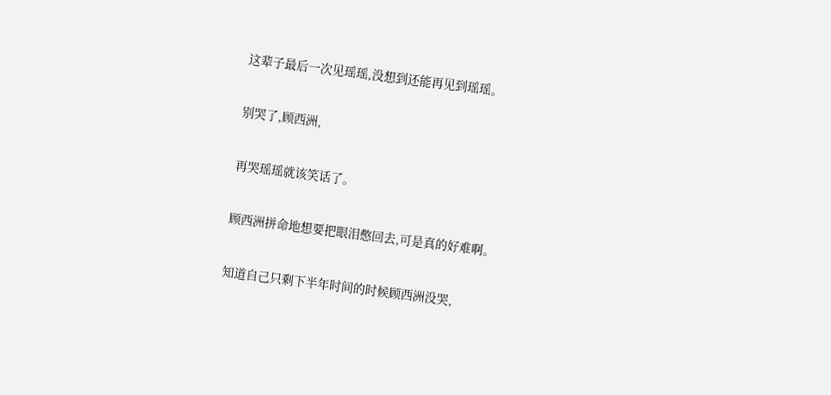这辈子最后一次见瑶瑶,没想到还能再见到瑶瑶。

别哭了,顾西洲,

再哭瑶瑶就该笑话了。

顾西洲拼命地想要把眼泪憋回去,可是真的好难啊。

知道自己只剩下半年时间的时候顾西洲没哭,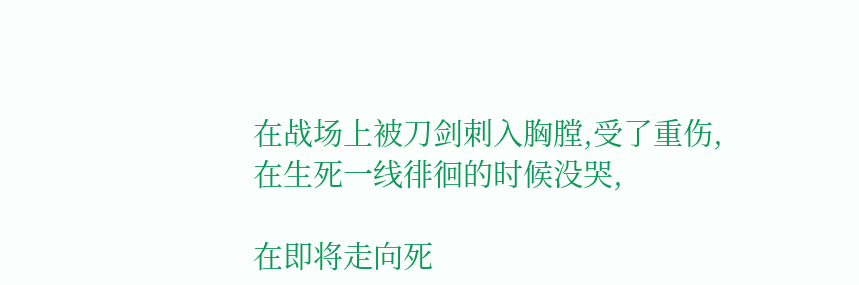在战场上被刀剑刺入胸膛,受了重伤,在生死一线徘徊的时候没哭,

在即将走向死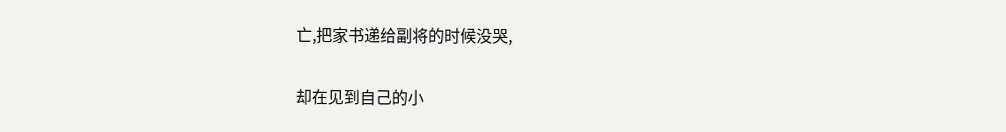亡,把家书递给副将的时候没哭,

却在见到自己的小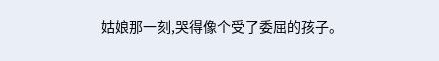姑娘那一刻,哭得像个受了委屈的孩子。